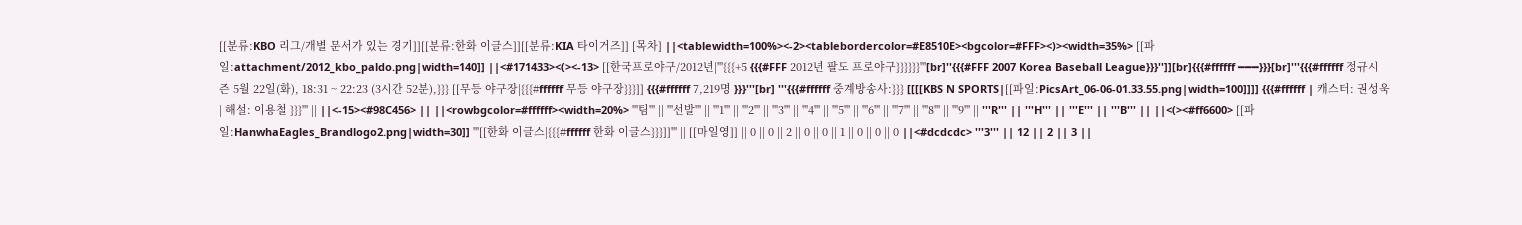[[분류:KBO 리그/개별 문서가 있는 경기]][[분류:한화 이글스]][[분류:KIA 타이거즈]] [목차] ||<tablewidth=100%><-2><tablebordercolor=#E8510E><bgcolor=#FFF><)><width=35%> [[파일:attachment/2012_kbo_paldo.png|width=140]] ||<#171433><(><-13> [[한국프로야구/2012년|'''{{{+5 {{{#FFF 2012년 팔도 프로야구}}}}}}'''[br]''{{{#FFF 2007 Korea Baseball League}}}'']][br]{{{#ffffff ━━━}}}[br]'''{{{#ffffff 정규시즌 5월 22일(화), 18:31 ~ 22:23 (3시간 52분),}}} [[무등 야구장|{{{#ffffff 무등 야구장}}}]] {{{#ffffff 7,219명 }}}'''[br] '''{{{#ffffff 중계방송사:}}} [[[[KBS N SPORTS|[[파일:PicsArt_06-06-01.33.55.png|width=100]]]] {{{#ffffff | 캐스터: 권성욱 | 해설: 이용철 }}}''' || ||<-15><#98C456> || ||<rowbgcolor=#ffffff><width=20%> '''팀''' || '''선발''' || '''1''' || '''2''' || '''3''' || '''4''' || '''5''' || '''6''' || '''7''' || '''8''' || '''9''' || '''R''' || '''H''' || '''E''' || '''B''' || ||<(><#ff6600> [[파일:HanwhaEagles_Brandlogo2.png|width=30]] '''[[한화 이글스|{{{#ffffff 한화 이글스}}}]]''' || [[마일영]] || 0 || 0 || 2 || 0 || 0 || 1 || 0 || 0 || 0 ||<#dcdcdc> '''3''' || 12 || 2 || 3 ||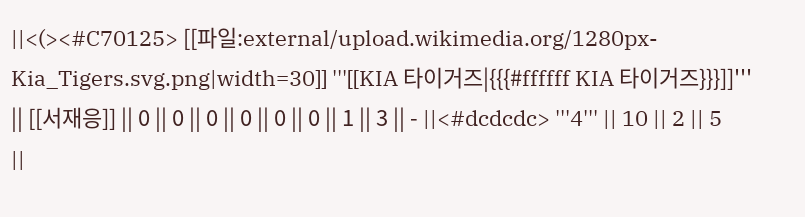||<(><#C70125> [[파일:external/upload.wikimedia.org/1280px-Kia_Tigers.svg.png|width=30]] '''[[KIA 타이거즈|{{{#ffffff KIA 타이거즈}}}]]''' || [[서재응]] || 0 || 0 || 0 || 0 || 0 || 0 || 1 || 3 || - ||<#dcdcdc> '''4''' || 10 || 2 || 5 ||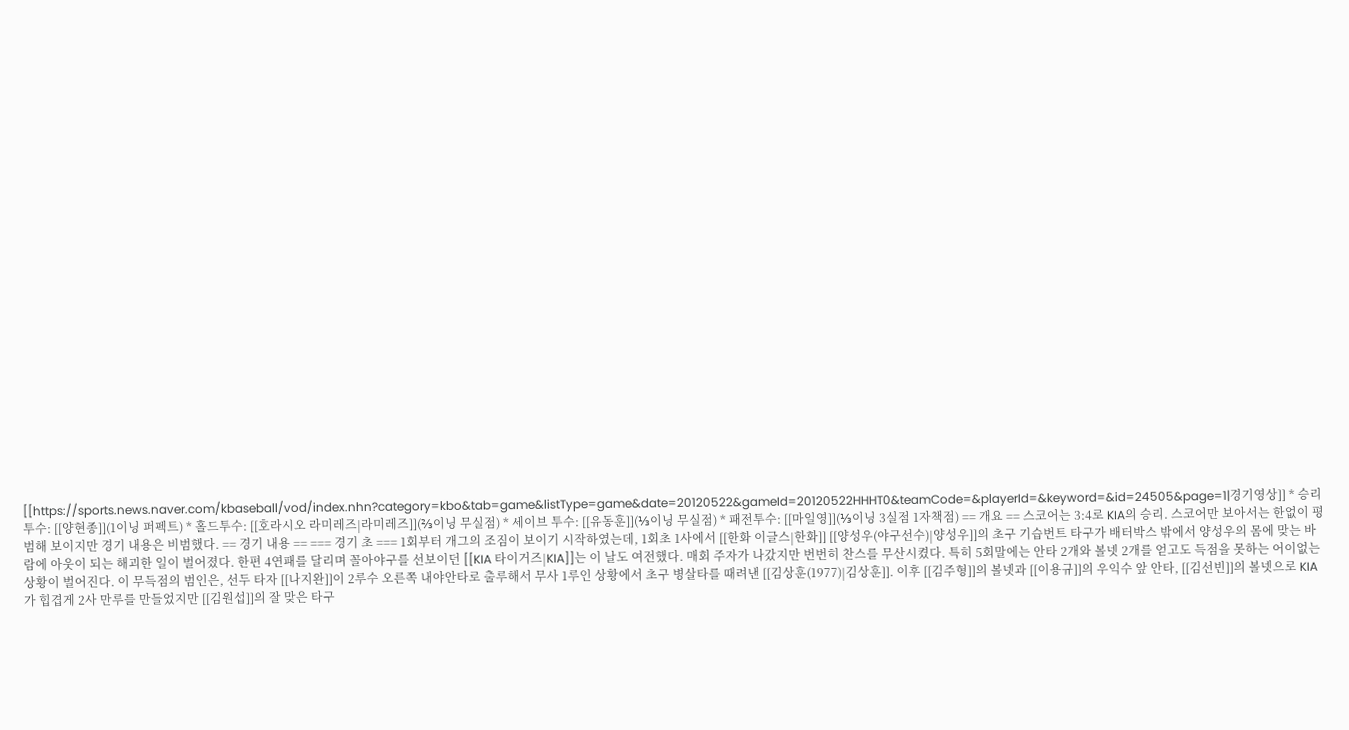[[https://sports.news.naver.com/kbaseball/vod/index.nhn?category=kbo&tab=game&listType=game&date=20120522&gameId=20120522HHHT0&teamCode=&playerId=&keyword=&id=24505&page=1|경기영상]] * 승리투수: [[양현종]](1이닝 퍼펙트) * 홀드투수: [[호라시오 라미레즈|라미레즈]](⅔이닝 무실점) * 세이브 투수: [[유동훈]](⅓이닝 무실점) * 패전투수: [[마일영]](⅓이닝 3실점 1자책점) == 개요 == 스코어는 3:4로 KIA의 승리. 스코어만 보아서는 한없이 평범해 보이지만 경기 내용은 비범했다. == 경기 내용 == === 경기 초 === 1회부터 개그의 조짐이 보이기 시작하였는데, 1회초 1사에서 [[한화 이글스|한화]] [[양성우(야구선수)|양성우]]의 초구 기습번트 타구가 배터박스 밖에서 양성우의 몸에 맞는 바람에 아웃이 되는 해괴한 일이 벌어졌다. 한편 4연패를 달리며 꼴아야구를 선보이던 [[KIA 타이거즈|KIA]]는 이 날도 여전했다. 매회 주자가 나갔지만 번번히 찬스를 무산시켰다. 특히 5회말에는 안타 2개와 볼넷 2개를 얻고도 득점을 못하는 어이없는 상황이 벌어진다. 이 무득점의 범인은, 선두 타자 [[나지완]]이 2루수 오른쪽 내야안타로 출루해서 무사 1루인 상황에서 초구 병살타를 때려낸 [[김상훈(1977)|김상훈]]. 이후 [[김주형]]의 볼넷과 [[이용규]]의 우익수 앞 안타, [[김선빈]]의 볼넷으로 KIA가 힙겹게 2사 만루를 만들었지만 [[김원섭]]의 잘 맞은 타구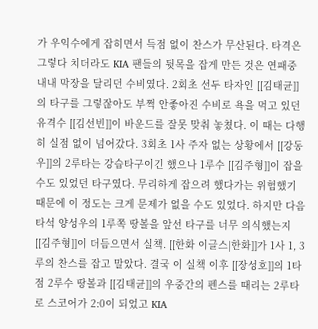가 우익수에게 잡히면서 득점 없이 찬스가 무산된다. 타격은 그렇다 치더라도 KIA 팬들의 뒷목을 잡게 만든 것은 연패중 내내 막장을 달리던 수비였다. 2회초 선두 타자인 [[김태균]]의 타구를 그렇잖아도 부쩍 안좋아진 수비로 욕을 먹고 있던 유격수 [[김선빈]]이 바운드를 잘못 맞춰 놓쳤다. 이 때는 다행히 실점 없이 넘어갔다. 3회초 1사 주자 없는 상황에서 [[강동우]]의 2루타는 강습타구이긴 했으나 1루수 [[김주형]]이 잡을 수도 있었던 타구였다. 무리하게 잡으려 했다가는 위험했기 때문에 이 정도는 크게 문제가 없을 수도 있었다. 하지만 다음 타석 양성우의 1루쪽 땅볼을 앞선 타구를 너무 의식했는지 [[김주형]]이 더듬으면서 실책. [[한화 이글스|한화]]가 1사 1, 3루의 찬스를 잡고 말았다. 결국 이 실책 이후 [[장성호]]의 1타점 2루수 땅볼과 [[김태균]]의 우중간의 펜스를 때리는 2루타로 스코어가 2:0이 되었고 KIA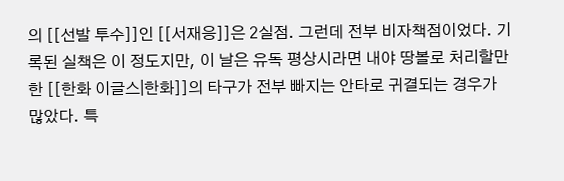의 [[선발 투수]]인 [[서재응]]은 2실점. 그런데 전부 비자책점이었다. 기록된 실책은 이 정도지만, 이 날은 유독 평상시라면 내야 땅볼로 처리할만한 [[한화 이글스|한화]]의 타구가 전부 빠지는 안타로 귀결되는 경우가 많았다. 특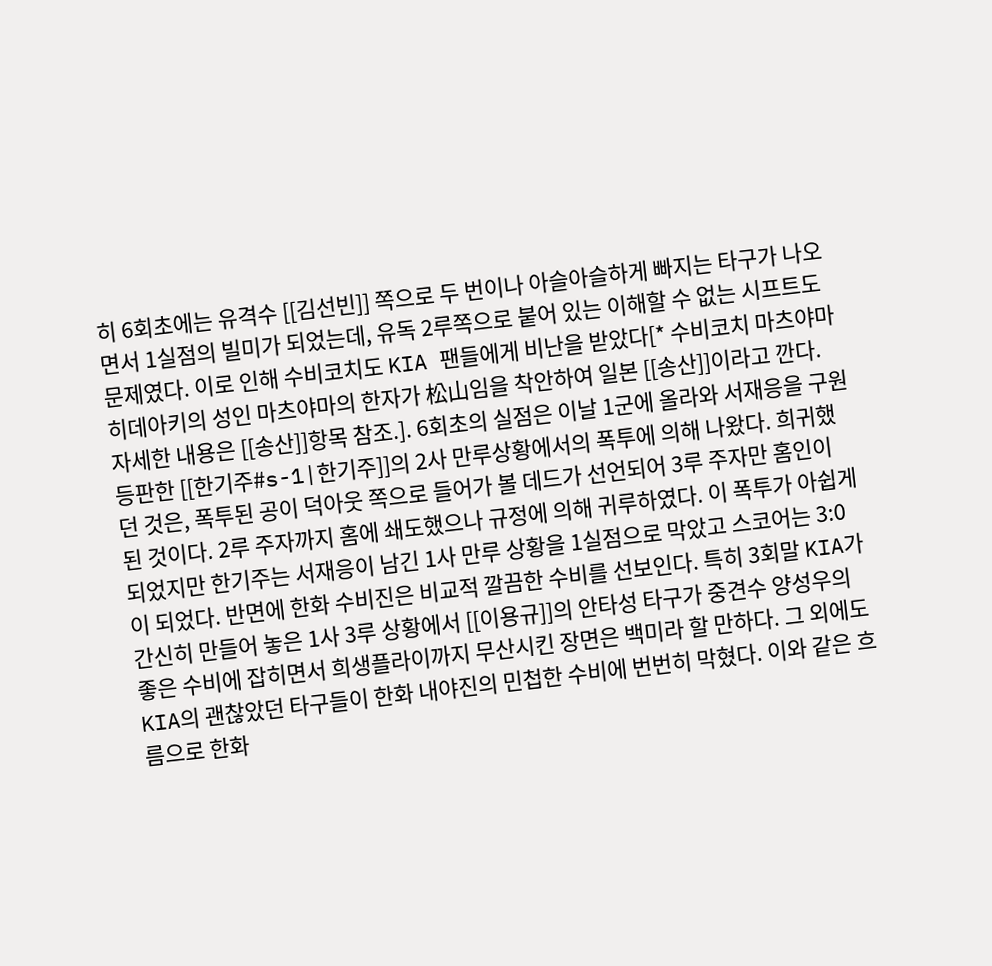히 6회초에는 유격수 [[김선빈]] 쪽으로 두 번이나 아슬아슬하게 빠지는 타구가 나오면서 1실점의 빌미가 되었는데, 유독 2루쪽으로 붙어 있는 이해할 수 없는 시프트도 문제였다. 이로 인해 수비코치도 KIA 팬들에게 비난을 받았다[* 수비코치 마츠야마 히데아키의 성인 마츠야마의 한자가 松山임을 착안하여 일본 [[송산]]이라고 깐다. 자세한 내용은 [[송산]]항목 참조.]. 6회초의 실점은 이날 1군에 올라와 서재응을 구원등판한 [[한기주#s-1|한기주]]의 2사 만루상황에서의 폭투에 의해 나왔다. 희귀했던 것은, 폭투된 공이 덕아웃 쪽으로 들어가 볼 데드가 선언되어 3루 주자만 홈인이 된 것이다. 2루 주자까지 홈에 쇄도했으나 규정에 의해 귀루하였다. 이 폭투가 아쉽게 되었지만 한기주는 서재응이 남긴 1사 만루 상황을 1실점으로 막았고 스코어는 3:0이 되었다. 반면에 한화 수비진은 비교적 깔끔한 수비를 선보인다. 특히 3회말 KIA가 간신히 만들어 놓은 1사 3루 상황에서 [[이용규]]의 안타성 타구가 중견수 양성우의 좋은 수비에 잡히면서 희생플라이까지 무산시킨 장면은 백미라 할 만하다. 그 외에도 KIA의 괜찮았던 타구들이 한화 내야진의 민첩한 수비에 번번히 막혔다. 이와 같은 흐름으로 한화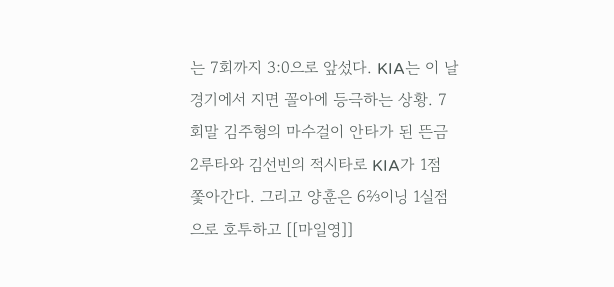는 7회까지 3:0으로 앞섰다. KIA는 이 날 경기에서 지면 꼴아에 등극하는 상황. 7회말 김주형의 마수걸이 안타가 된 뜬금 2루타와 김선빈의 적시타로 KIA가 1점 쫓아간다. 그리고 양훈은 6⅔이닝 1실점으로 호투하고 [[마일영]]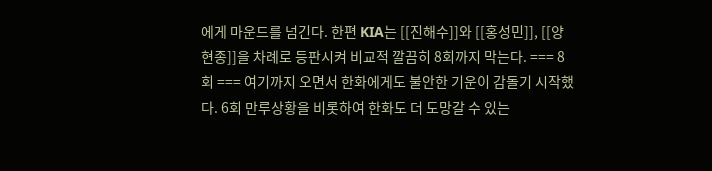에게 마운드를 넘긴다. 한편 KIA는 [[진해수]]와 [[홍성민]], [[양현종]]을 차례로 등판시켜 비교적 깔끔히 8회까지 막는다. === 8회 === 여기까지 오면서 한화에게도 불안한 기운이 감돌기 시작했다. 6회 만루상황을 비롯하여 한화도 더 도망갈 수 있는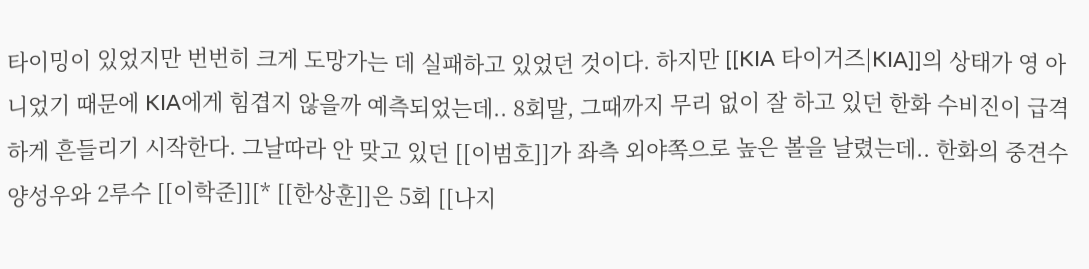타이밍이 있었지만 번번히 크게 도망가는 데 실패하고 있었던 것이다. 하지만 [[KIA 타이거즈|KIA]]의 상태가 영 아니었기 때문에 KIA에게 힘겹지 않을까 예측되었는데.. 8회말, 그때까지 무리 없이 잘 하고 있던 한화 수비진이 급격하게 흔들리기 시작한다. 그날따라 안 맞고 있던 [[이범호]]가 좌측 외야쪽으로 높은 볼을 날렸는데.. 한화의 중견수 양성우와 2루수 [[이학준]][* [[한상훈]]은 5회 [[나지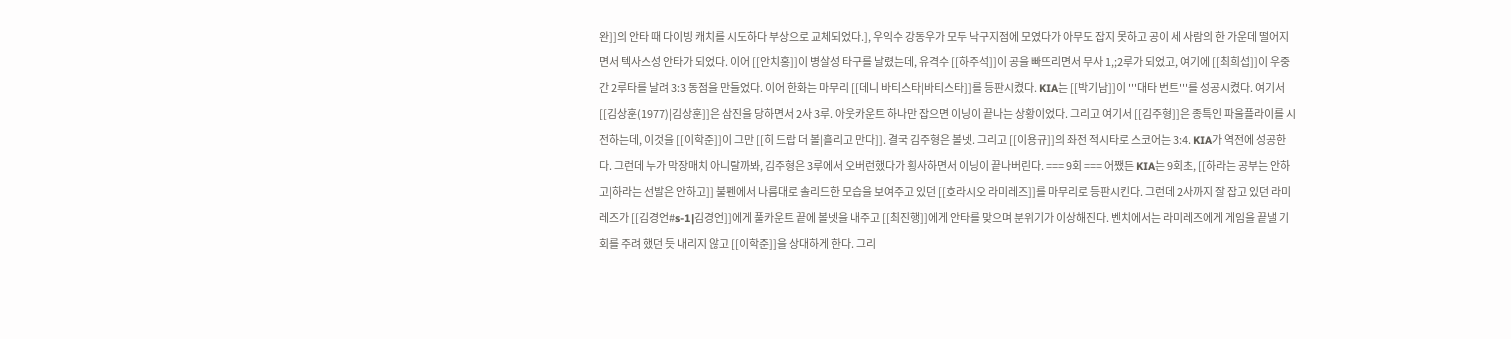완]]의 안타 때 다이빙 캐치를 시도하다 부상으로 교체되었다.], 우익수 강동우가 모두 낙구지점에 모였다가 아무도 잡지 못하고 공이 세 사람의 한 가운데 떨어지면서 텍사스성 안타가 되었다. 이어 [[안치홍]]이 병살성 타구를 날렸는데, 유격수 [[하주석]]이 공을 빠뜨리면서 무사 1,;2루가 되었고, 여기에 [[최희섭]]이 우중간 2루타를 날려 3:3 동점을 만들었다. 이어 한화는 마무리 [[데니 바티스타|바티스타]]를 등판시켰다. KIA는 [[박기남]]이 '''대타 번트'''를 성공시켰다. 여기서 [[김상훈(1977)|김상훈]]은 삼진을 당하면서 2사 3루. 아웃카운트 하나만 잡으면 이닝이 끝나는 상황이었다. 그리고 여기서 [[김주형]]은 종특인 파울플라이를 시전하는데, 이것을 [[이학준]]이 그만 [[히 드랍 더 볼|흘리고 만다]]. 결국 김주형은 볼넷. 그리고 [[이용규]]의 좌전 적시타로 스코어는 3:4. KIA가 역전에 성공한다. 그런데 누가 막장매치 아니랄까봐, 김주형은 3루에서 오버런했다가 횡사하면서 이닝이 끝나버린다. === 9회 === 어쨌든 KIA는 9회초, [[하라는 공부는 안하고|하라는 선발은 안하고]] 불펜에서 나름대로 솔리드한 모습을 보여주고 있던 [[호라시오 라미레즈]]를 마무리로 등판시킨다. 그런데 2사까지 잘 잡고 있던 라미레즈가 [[김경언#s-1|김경언]]에게 풀카운트 끝에 볼넷을 내주고 [[최진행]]에게 안타를 맞으며 분위기가 이상해진다. 벤치에서는 라미레즈에게 게임을 끝낼 기회를 주려 했던 듯 내리지 않고 [[이학준]]을 상대하게 한다. 그리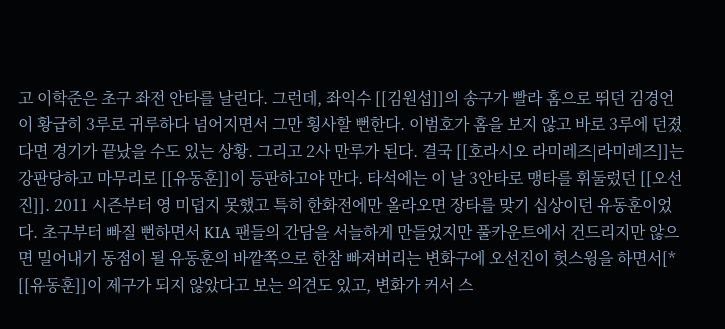고 이학준은 초구 좌전 안타를 날린다. 그런데, 좌익수 [[김원섭]]의 송구가 빨라 홈으로 뛰던 김경언이 황급히 3루로 귀루하다 넘어지면서 그만 횡사할 뻔한다. 이범호가 홈을 보지 않고 바로 3루에 던졌다면 경기가 끝났을 수도 있는 상황. 그리고 2사 만루가 된다. 결국 [[호라시오 라미레즈|라미레즈]]는 강판당하고 마무리로 [[유동훈]]이 등판하고야 만다. 타석에는 이 날 3안타로 맹타를 휘둘렀던 [[오선진]]. 2011 시즌부터 영 미덥지 못했고 특히 한화전에만 올라오면 장타를 맞기 십상이던 유동훈이었다. 초구부터 빠질 뻔하면서 KIA 팬들의 간담을 서늘하게 만들었지만 풀카운트에서 건드리지만 않으면 밀어내기 동점이 될 유동훈의 바깥쪽으로 한참 빠져버리는 변화구에 오선진이 헛스윙을 하면서[* [[유동훈]]이 제구가 되지 않았다고 보는 의견도 있고, 변화가 커서 스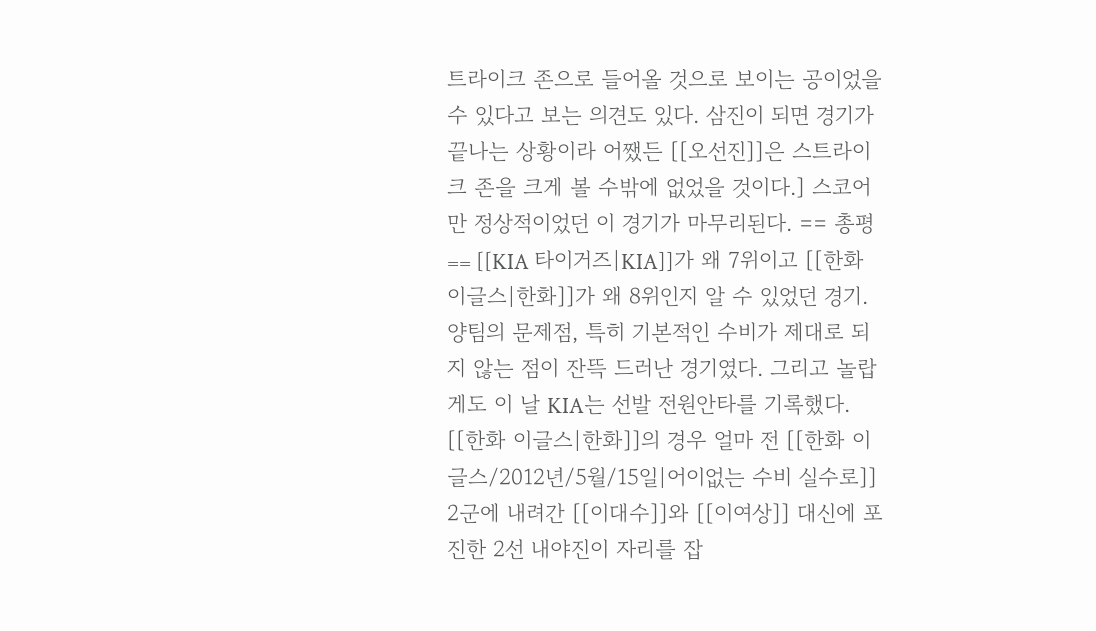트라이크 존으로 들어올 것으로 보이는 공이었을 수 있다고 보는 의견도 있다. 삼진이 되면 경기가 끝나는 상황이라 어쨌든 [[오선진]]은 스트라이크 존을 크게 볼 수밖에 없었을 것이다.] 스코어만 정상적이었던 이 경기가 마무리된다. == 총평 == [[KIA 타이거즈|KIA]]가 왜 7위이고 [[한화 이글스|한화]]가 왜 8위인지 알 수 있었던 경기. 양팀의 문제점, 특히 기본적인 수비가 제대로 되지 않는 점이 잔뜩 드러난 경기였다. 그리고 놀랍게도 이 날 KIA는 선발 전원안타를 기록했다. [[한화 이글스|한화]]의 경우 얼마 전 [[한화 이글스/2012년/5월/15일|어이없는 수비 실수로]] 2군에 내려간 [[이대수]]와 [[이여상]] 대신에 포진한 2선 내야진이 자리를 잡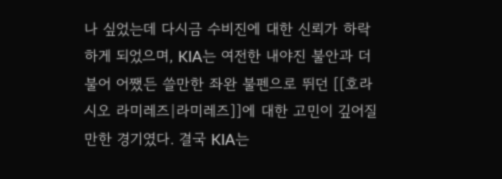나 싶었는데 다시금 수비진에 대한 신뢰가 하락하게 되었으며, KIA는 여전한 내야진 불안과 더불어 어쨌든 쓸만한 좌완 불펜으로 뛰던 [[호라시오 라미레즈|라미레즈]]에 대한 고민이 깊어질 만한 경기였다. 결국 KIA는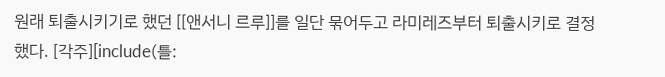원래 퇴출시키기로 했던 [[앤서니 르루]]를 일단 묶어두고 라미레즈부터 퇴출시키로 결정했다. [각주][include(틀: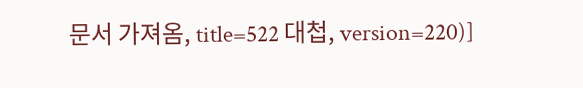문서 가져옴, title=522 대첩, version=220)]